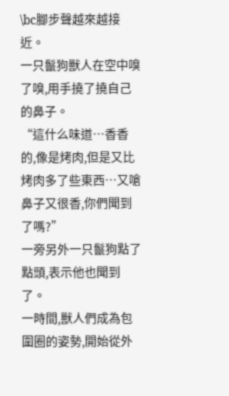\bc腳步聲越來越接近。
一只鬣狗獸人在空中嗅了嗅,用手撓了撓自己的鼻子。
“這什么味道…香香的,像是烤肉,但是又比烤肉多了些東西…又嗆鼻子又很香,你們聞到了嗎?”
一旁另外一只鬣狗點了點頭,表示他也聞到了。
一時間,獸人們成為包圍圈的姿勢,開始從外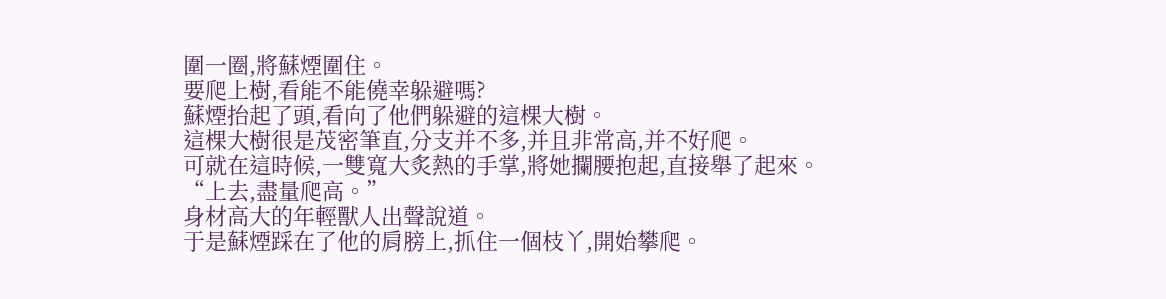圍一圈,將蘇煙圍住。
要爬上樹,看能不能僥幸躲避嗎?
蘇煙抬起了頭,看向了他們躲避的這棵大樹。
這棵大樹很是茂密筆直,分支并不多,并且非常高,并不好爬。
可就在這時候,一雙寬大炙熱的手掌,將她攔腰抱起,直接舉了起來。
“上去,盡量爬高。”
身材高大的年輕獸人出聲說道。
于是蘇煙踩在了他的肩膀上,抓住一個枝丫,開始攀爬。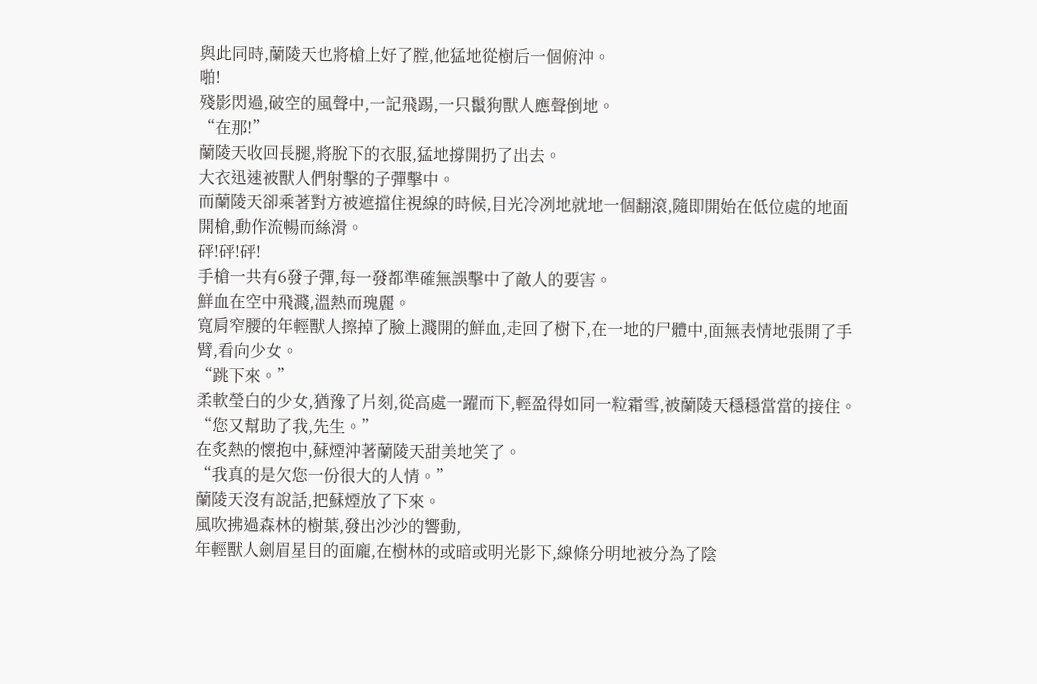與此同時,蘭陵天也將槍上好了膛,他猛地從樹后一個俯沖。
啪!
殘影閃過,破空的風聲中,一記飛踢,一只鬣狗獸人應聲倒地。
“在那!”
蘭陵天收回長腿,將脫下的衣服,猛地撐開扔了出去。
大衣迅速被獸人們射擊的子彈擊中。
而蘭陵天卻乘著對方被遮擋住視線的時候,目光冷冽地就地一個翻滾,隨即開始在低位處的地面開槍,動作流暢而絲滑。
砰!砰!砰!
手槍一共有6發子彈,每一發都準確無誤擊中了敵人的要害。
鮮血在空中飛濺,溫熱而瑰麗。
寬肩窄腰的年輕獸人擦掉了臉上濺開的鮮血,走回了樹下,在一地的尸體中,面無表情地張開了手臂,看向少女。
“跳下來。”
柔軟瑩白的少女,猶豫了片刻,從高處一躍而下,輕盈得如同一粒霜雪,被蘭陵天穩穩當當的接住。
“您又幫助了我,先生。”
在炙熱的懷抱中,蘇煙沖著蘭陵天甜美地笑了。
“我真的是欠您一份很大的人情。”
蘭陵天沒有說話,把蘇煙放了下來。
風吹拂過森林的樹葉,發出沙沙的響動,
年輕獸人劍眉星目的面龐,在樹林的或暗或明光影下,線條分明地被分為了陰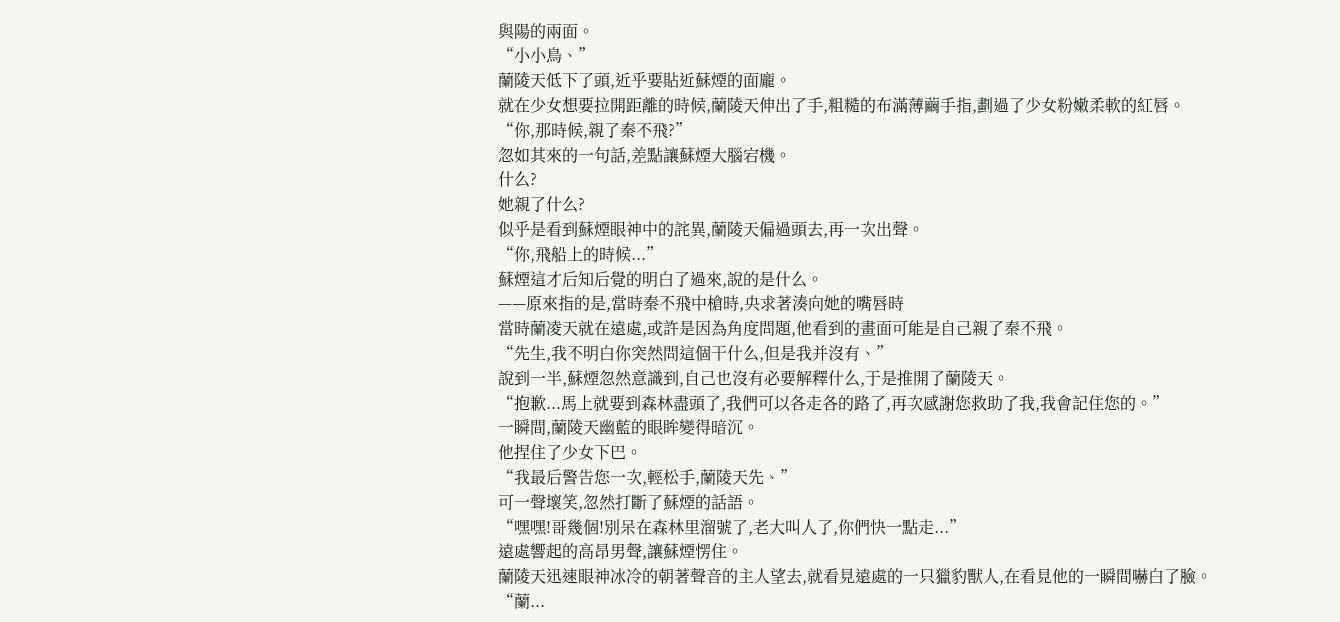與陽的兩面。
“小小鳥、”
蘭陵天低下了頭,近乎要貼近蘇煙的面龐。
就在少女想要拉開距離的時候,蘭陵天伸出了手,粗糙的布滿薄繭手指,劃過了少女粉嫩柔軟的紅唇。
“你,那時候,親了秦不飛?”
忽如其來的一句話,差點讓蘇煙大腦宕機。
什么?
她親了什么?
似乎是看到蘇煙眼神中的詫異,蘭陵天偏過頭去,再一次出聲。
“你,飛船上的時候...”
蘇煙這才后知后覺的明白了過來,說的是什么。
——原來指的是,當時秦不飛中槍時,央求著湊向她的嘴唇時
當時蘭凌天就在遠處,或許是因為角度問題,他看到的畫面可能是自己親了秦不飛。
“先生,我不明白你突然問這個干什么,但是我并沒有、”
說到一半,蘇煙忽然意識到,自己也沒有必要解釋什么,于是推開了蘭陵天。
“抱歉...馬上就要到森林盡頭了,我們可以各走各的路了,再次感謝您救助了我,我會記住您的。”
一瞬間,蘭陵天幽藍的眼眸變得暗沉。
他捏住了少女下巴。
“我最后警告您一次,輕松手,蘭陵天先、”
可一聲壞笑,忽然打斷了蘇煙的話語。
“嘿嘿!哥幾個!別呆在森林里溜號了,老大叫人了,你們快一點走...”
遠處響起的高昂男聲,讓蘇煙愣住。
蘭陵天迅速眼神冰冷的朝著聲音的主人望去,就看見遠處的一只獵豹獸人,在看見他的一瞬間嚇白了臉。
“蘭...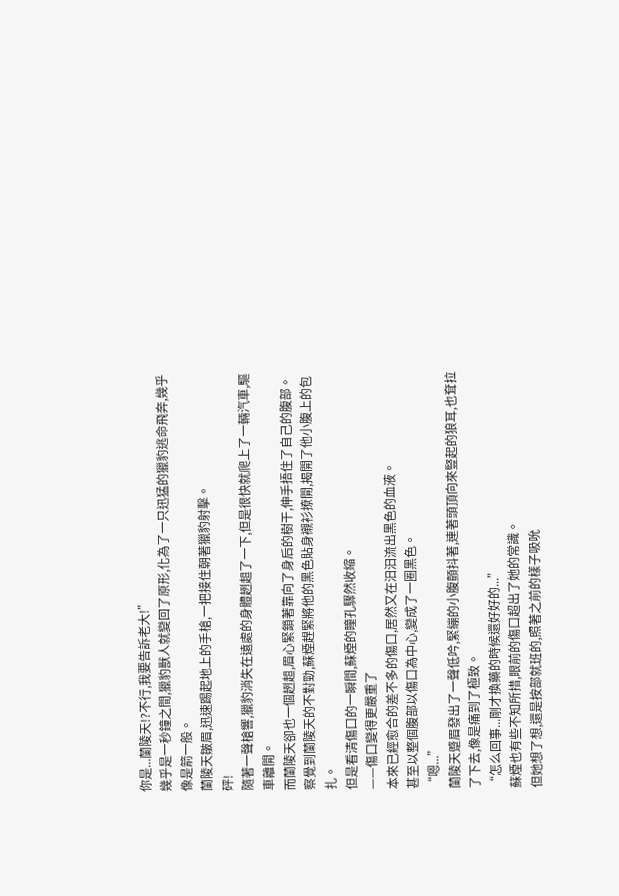你是...蘭陵天!?不行,我要告訴老大!”
幾乎是一秒鐘之間,獵豹獸人就變回了原形,化為了一只迅猛的獵豹逃命飛奔,幾乎像是箭一般。
蘭陵天皺眉,迅速踢起地上的手槍,一把接住朝著獵豹射擊。
砰!
隨著一聲槍響,獵豹消失在遠處的身體趔趄了一下,但是很快就爬上了一輛汽車,驅車離開。
而蘭陵天卻也一個趔趄,眉心緊鎖著靠向了身后的樹干,伸手捂住了自己的腹部。
察覺到蘭陵天的不對勁,蘇煙趕緊將他的黑色貼身襯衫撩開,揭開了他小腹上的包扎。
但是看清傷口的一瞬間,蘇煙的瞳孔驟然收縮。
——傷口變得更嚴重了
本來已經愈合的差不多的傷口,居然又在汩汩流出黑色的血液。
甚至以整個腹部以傷口為中心,變成了一圈黑色。
“嗯...”
蘭陵天蹙眉發出了一聲低吟,緊繃的小腹顫抖著,連著頭頂向來豎起的狼耳,也耷拉了下去,像是痛到了極致。
“怎么回事...剛才換藥的時候還好好的...”
蘇煙也有些不知所措,眼前的傷口超出了她的常識。
但她想了想,還是按部就班的,照著之前的樣子吸吮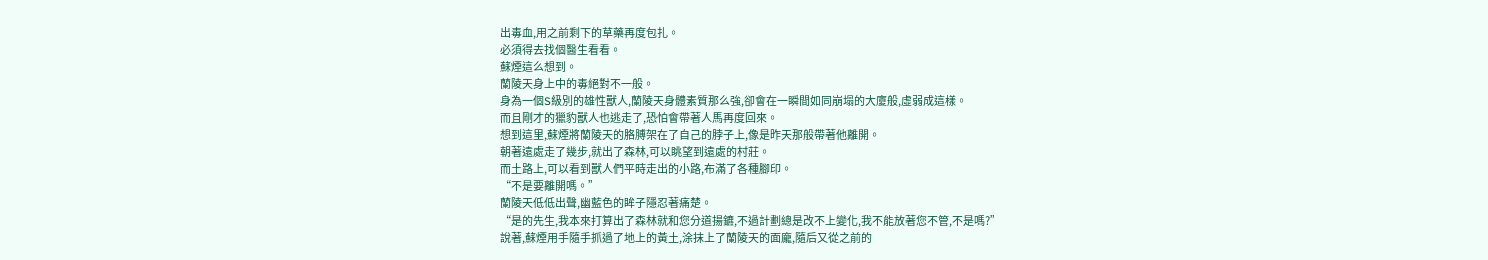出毒血,用之前剩下的草藥再度包扎。
必須得去找個醫生看看。
蘇煙這么想到。
蘭陵天身上中的毒絕對不一般。
身為一個S級別的雄性獸人,蘭陵天身體素質那么強,卻會在一瞬間如同崩塌的大廈般,虛弱成這樣。
而且剛才的獵豹獸人也逃走了,恐怕會帶著人馬再度回來。
想到這里,蘇煙將蘭陵天的胳膊架在了自己的脖子上,像是昨天那般帶著他離開。
朝著遠處走了幾步,就出了森林,可以眺望到遠處的村莊。
而土路上,可以看到獸人們平時走出的小路,布滿了各種腳印。
“不是要離開嗎。”
蘭陵天低低出聲,幽藍色的眸子隱忍著痛楚。
“是的先生,我本來打算出了森林就和您分道揚鑣,不過計劃總是改不上變化,我不能放著您不管,不是嗎?”
說著,蘇煙用手隨手抓過了地上的黃土,涂抹上了蘭陵天的面龐,隨后又從之前的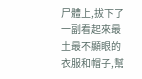尸體上,拔下了一副看起來最土最不顯眼的衣服和帽子,幫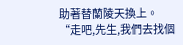助著替蘭陵天換上。
“走吧,先生,我們去找個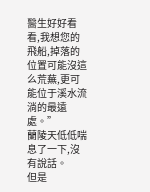醫生好好看看,我想您的飛船,掉落的位置可能沒這么荒蕪,更可能位于溪水流淌的最遠處。”
蘭陵天低低喘息了一下,沒有說話。
但是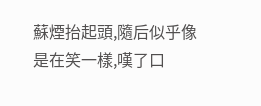蘇煙抬起頭,隨后似乎像是在笑一樣,嘆了口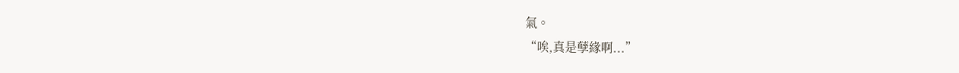氣。
“唉,真是孽緣啊...”